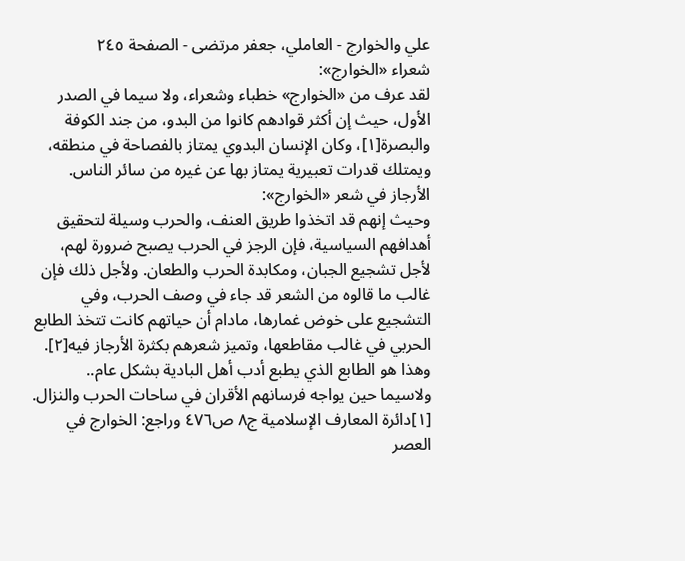علي والخوارج - العاملي، جعفر مرتضى - الصفحة ٢٤٥
شعراء «الخوارج»:
لقد عرف من «الخوارج» خطباء وشعراء، ولا سيما في الصدر الأول، حيث إن أكثر قوادهم كانوا من البدو، من جند الكوفة والبصرة[١]، وكان الإنسان البدوي يمتاز بالفصاحة في منطقه، ويمتلك قدرات تعبيرية يمتاز بها عن غيره من سائر الناس.
الأرجاز في شعر «الخوارج»:
وحيث إنهم قد اتخذوا طريق العنف، والحرب وسيلة لتحقيق أهدافهم السياسية، فإن الرجز في الحرب يصبح ضرورة لهم، لأجل تشجيع الجبان، ومكابدة الحرب والطعان. ولأجل ذلك فإن غالب ما قالوه من الشعر قد جاء في وصف الحرب، وفي التشجيع على خوض غمارها، مادام أن حياتهم كانت تتخذ الطابع الحربي في غالب مقاطعها، وتميز شعرهم بكثرة الأرجاز فيه[٢].
وهذا هو الطابع الذي يطبع أدب أهل البادية بشكل عام..
ولاسيما حين يواجه فرسانهم الأقران في ساحات الحرب والنزال.
[١]دائرة المعارف الإسلامية ج٨ ص٤٧٦ وراجع: الخوارج في العصر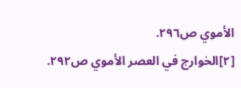الأموي ص٢٩٦.
[٢]الخوارج في العصر الأموي ص٢٩٢.